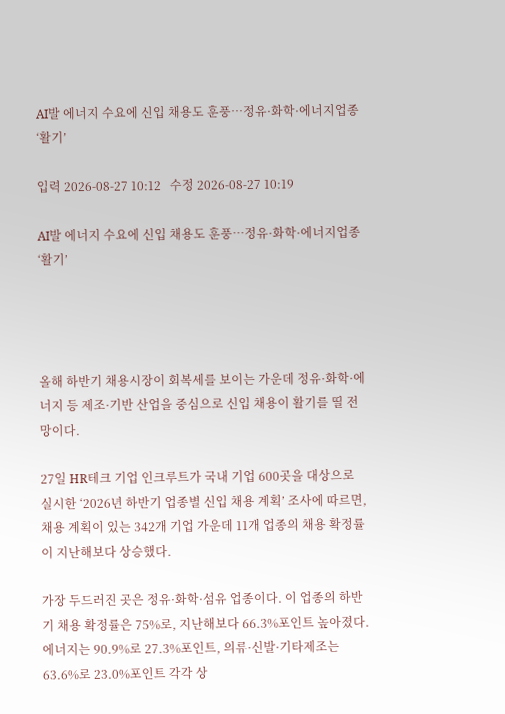AI발 에너지 수요에 신입 채용도 훈풍…정유·화학·에너지업종 ‘활기’

입력 2026-08-27 10:12   수정 2026-08-27 10:19

AI발 에너지 수요에 신입 채용도 훈풍…정유·화학·에너지업종 ‘활기’




올해 하반기 채용시장이 회복세를 보이는 가운데 정유·화학·에너지 등 제조·기반 산업을 중심으로 신입 채용이 활기를 띨 전망이다.

27일 HR테크 기업 인크루트가 국내 기업 600곳을 대상으로 실시한 ‘2026년 하반기 업종별 신입 채용 계획’ 조사에 따르면, 채용 계획이 있는 342개 기업 가운데 11개 업종의 채용 확정률이 지난해보다 상승했다.

가장 두드러진 곳은 정유·화학·섬유 업종이다. 이 업종의 하반기 채용 확정률은 75%로, 지난해보다 66.3%포인트 높아졌다. 에너지는 90.9%로 27.3%포인트, 의류·신발·기타제조는 63.6%로 23.0%포인트 각각 상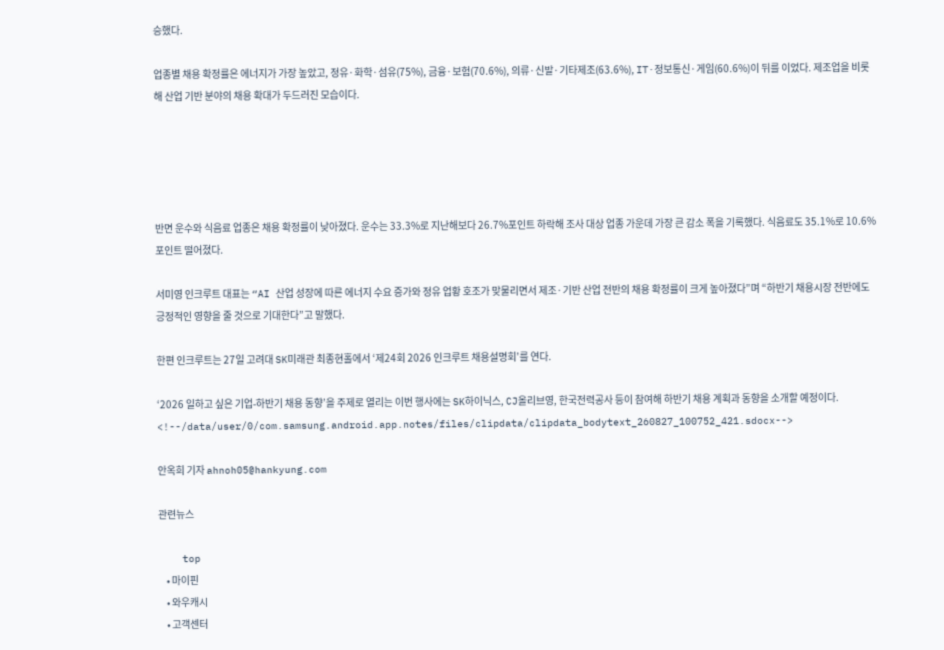승했다.

업종별 채용 확정률은 에너지가 가장 높았고, 정유·화학·섬유(75%), 금융·보험(70.6%), 의류·신발·기타제조(63.6%), IT·정보통신·게임(60.6%)이 뒤를 이었다. 제조업을 비롯해 산업 기반 분야의 채용 확대가 두드러진 모습이다.





반면 운수와 식음료 업종은 채용 확정률이 낮아졌다. 운수는 33.3%로 지난해보다 26.7%포인트 하락해 조사 대상 업종 가운데 가장 큰 감소 폭을 기록했다. 식음료도 35.1%로 10.6%포인트 떨어졌다.

서미영 인크루트 대표는 “AI 산업 성장에 따른 에너지 수요 증가와 정유 업황 호조가 맞물리면서 제조·기반 산업 전반의 채용 확정률이 크게 높아졌다”며 “하반기 채용시장 전반에도 긍정적인 영향을 줄 것으로 기대한다”고 말했다.

한편 인크루트는 27일 고려대 SK미래관 최종현홀에서 ‘제24회 2026 인크루트 채용설명회’를 연다.

‘2026 일하고 싶은 기업-하반기 채용 동향’을 주제로 열리는 이번 행사에는 SK하이닉스, CJ올리브영, 한국전력공사 등이 참여해 하반기 채용 계획과 동향을 소개할 예정이다.
<!--/data/user/0/com.samsung.android.app.notes/files/clipdata/clipdata_bodytext_260827_100752_421.sdocx-->

안옥희 기자 ahnoh05@hankyung.com

관련뉴스

    top
    • 마이핀
    • 와우캐시
    • 고객센터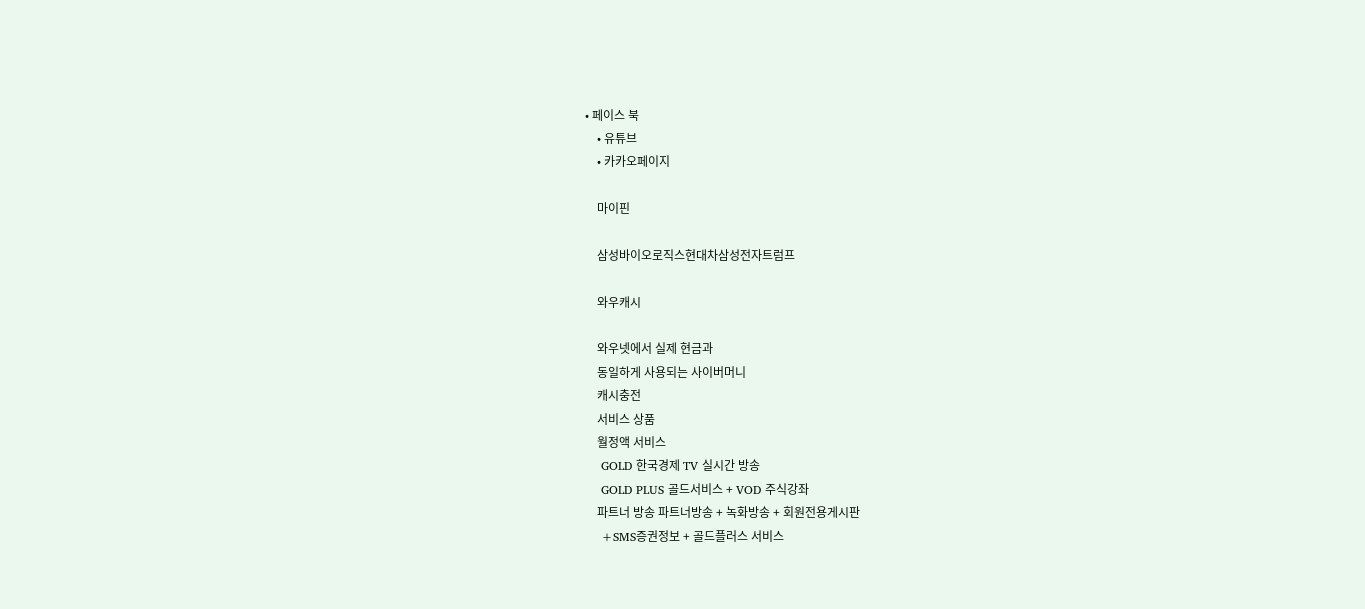• 페이스 북
    • 유튜브
    • 카카오페이지

    마이핀

    삼성바이오로직스현대차삼성전자트럼프

    와우캐시

    와우넷에서 실제 현금과
    동일하게 사용되는 사이버머니
    캐시충전
    서비스 상품
    월정액 서비스
    GOLD 한국경제 TV 실시간 방송
    GOLD PLUS 골드서비스 + VOD 주식강좌
    파트너 방송 파트너방송 + 녹화방송 + 회원전용게시판
    +SMS증권정보 + 골드플러스 서비스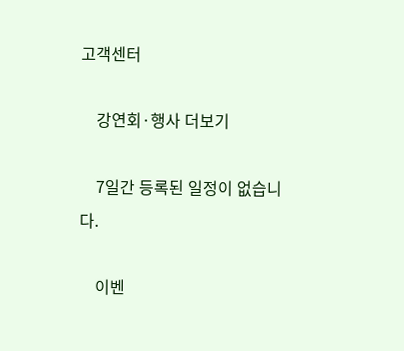고객센터

    강연회·행사 더보기

    7일간 등록된 일정이 없습니다.

    이벤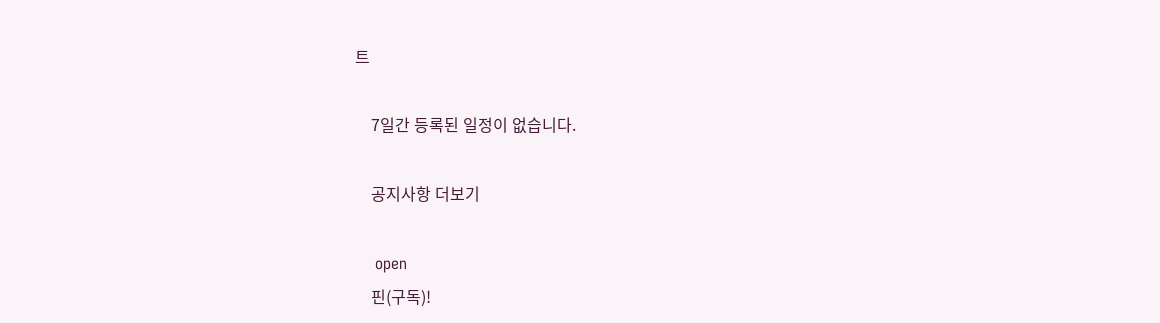트

    7일간 등록된 일정이 없습니다.

    공지사항 더보기

    open
    핀(구독)!